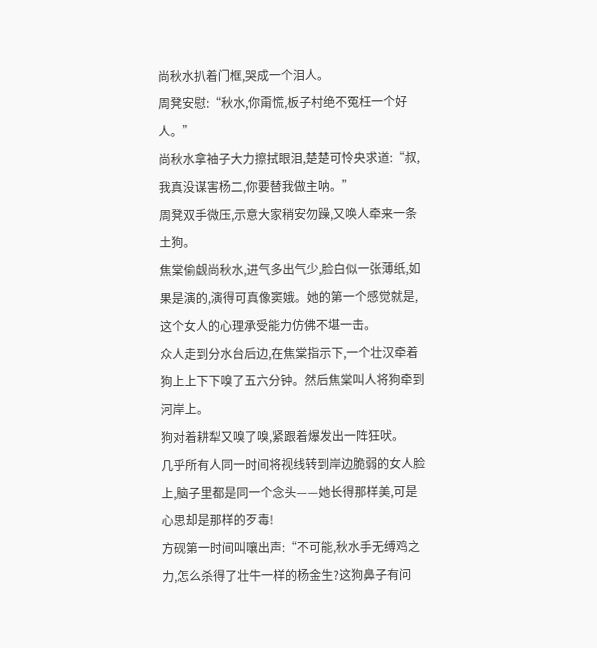尚秋水扒着门框,哭成一个泪人。
周凳安慰:“秋水,你甭慌,板子村绝不冤枉一个好人。”
尚秋水拿袖子大力擦拭眼泪,楚楚可怜央求道:“叔,我真没谋害杨二,你要替我做主呐。”
周凳双手微压,示意大家稍安勿躁,又唤人牵来一条土狗。
焦棠偷觑尚秋水,进气多出气少,脸白似一张薄纸,如果是演的,演得可真像窦娥。她的第一个感觉就是,这个女人的心理承受能力仿佛不堪一击。
众人走到分水台后边,在焦棠指示下,一个壮汉牵着狗上上下下嗅了五六分钟。然后焦棠叫人将狗牵到河岸上。
狗对着耕犁又嗅了嗅,紧跟着爆发出一阵狂吠。
几乎所有人同一时间将视线转到岸边脆弱的女人脸上,脑子里都是同一个念头——她长得那样美,可是心思却是那样的歹毒!
方砚第一时间叫嚷出声:“不可能,秋水手无缚鸡之力,怎么杀得了壮牛一样的杨金生?这狗鼻子有问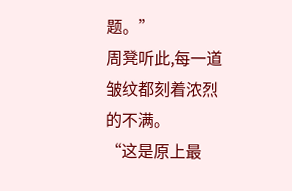题。”
周凳听此,每一道皱纹都刻着浓烈的不满。
“这是原上最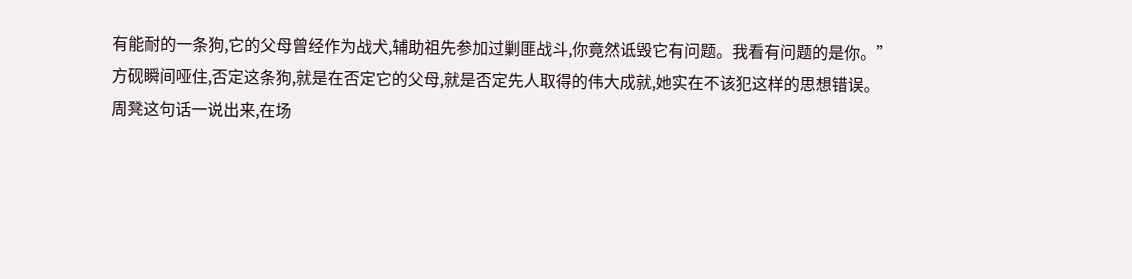有能耐的一条狗,它的父母曾经作为战犬,辅助祖先参加过剿匪战斗,你竟然诋毁它有问题。我看有问题的是你。”
方砚瞬间哑住,否定这条狗,就是在否定它的父母,就是否定先人取得的伟大成就,她实在不该犯这样的思想错误。
周凳这句话一说出来,在场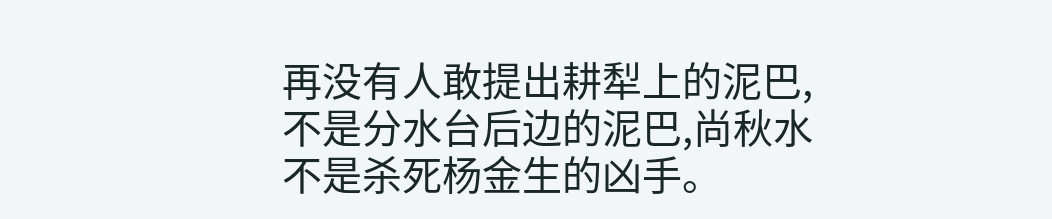再没有人敢提出耕犁上的泥巴,不是分水台后边的泥巴,尚秋水不是杀死杨金生的凶手。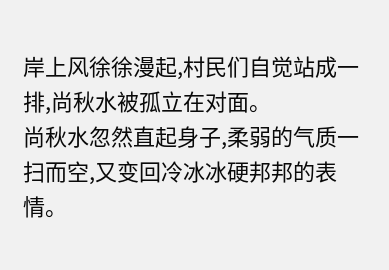岸上风徐徐漫起,村民们自觉站成一排,尚秋水被孤立在对面。
尚秋水忽然直起身子,柔弱的气质一扫而空,又变回冷冰冰硬邦邦的表情。